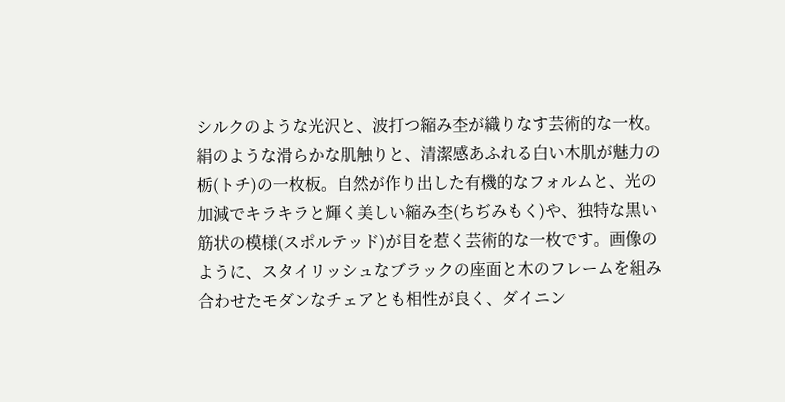シルクのような光沢と、波打つ縮み杢が織りなす芸術的な一枚。
絹のような滑らかな肌触りと、清潔感あふれる白い木肌が魅力の栃(トチ)の一枚板。自然が作り出した有機的なフォルムと、光の加減でキラキラと輝く美しい縮み杢(ちぢみもく)や、独特な黒い筋状の模様(スポルテッド)が目を惹く芸術的な一枚です。画像のように、スタイリッシュなブラックの座面と木のフレームを組み合わせたモダンなチェアとも相性が良く、ダイニン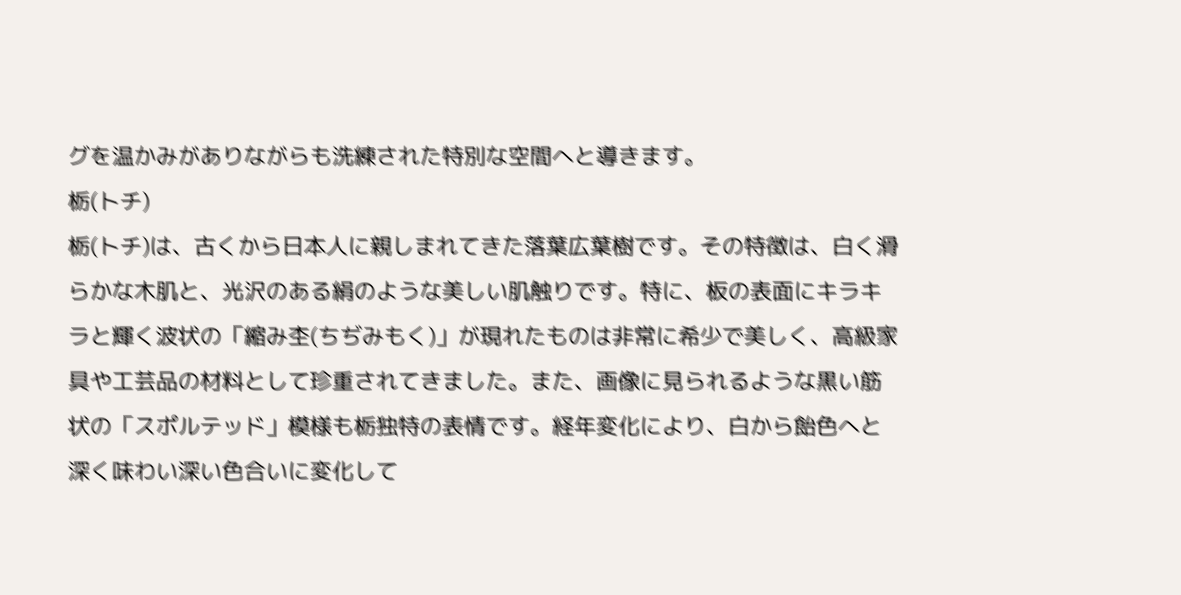グを温かみがありながらも洗練された特別な空間へと導きます。
栃(トチ)
栃(トチ)は、古くから日本人に親しまれてきた落葉広葉樹です。その特徴は、白く滑らかな木肌と、光沢のある絹のような美しい肌触りです。特に、板の表面にキラキラと輝く波状の「縮み杢(ちぢみもく)」が現れたものは非常に希少で美しく、高級家具や工芸品の材料として珍重されてきました。また、画像に見られるような黒い筋状の「スポルテッド」模様も栃独特の表情です。経年変化により、白から飴色へと深く味わい深い色合いに変化して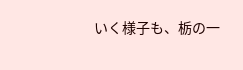いく様子も、栃の一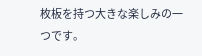枚板を持つ大きな楽しみの一つです。